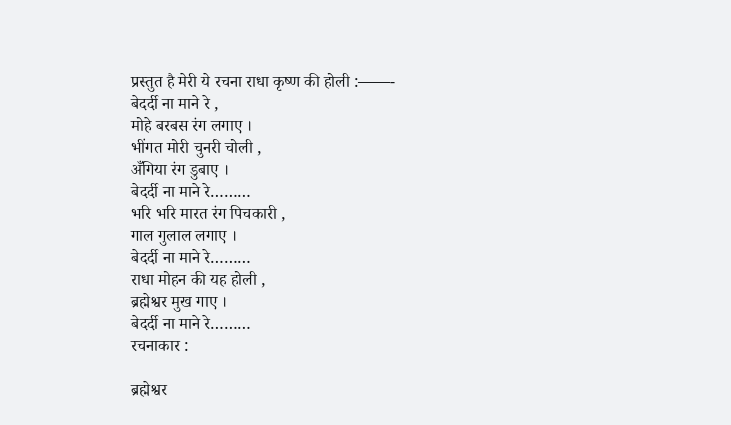प्रस्तुत है मेरी ये रचना राधा कृष्ण की होली :——-
बेदर्दी ना माने रे ,
मोहे बरबस रंग लगाए ।
भींगत मोरी चुनरी चोली ,
अँगिया रंग डुबाए ।
बेदर्दी ना माने रे………
भरि भरि मारत रंग पिचकारी ,
गाल गुलाल लगाए ।
बेदर्दी ना माने रे………
राधा मोहन की यह होली ,
ब्रह्मेश्वर मुख गाए ।
बेदर्दी ना माने रे………
रचनाकार :

ब्रह्मेश्वर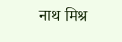नाथ मिश्र